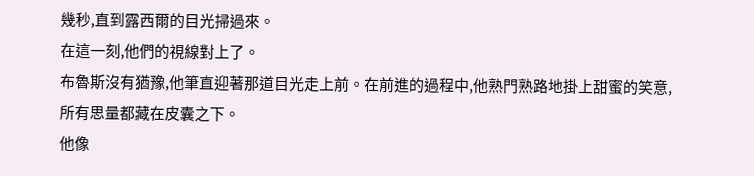幾秒,直到露西爾的目光掃過來。
在這一刻,他們的視線對上了。
布魯斯沒有猶豫,他筆直迎著那道目光走上前。在前進的過程中,他熟門熟路地掛上甜蜜的笑意,所有思量都藏在皮囊之下。
他像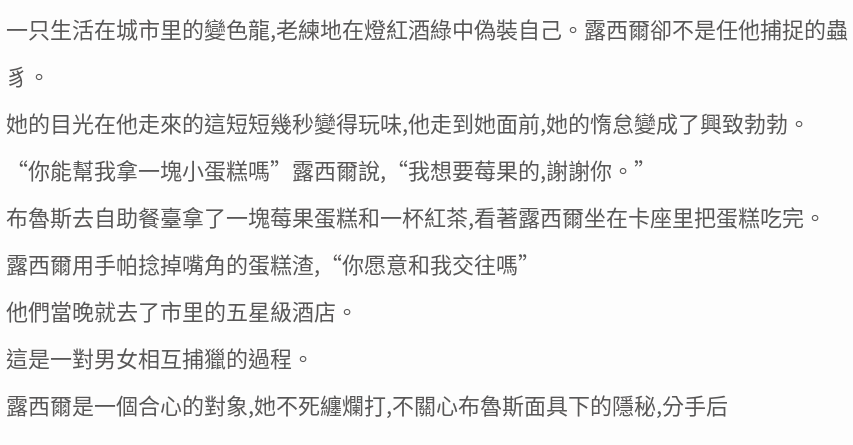一只生活在城市里的變色龍,老練地在燈紅酒綠中偽裝自己。露西爾卻不是任他捕捉的蟲豸。
她的目光在他走來的這短短幾秒變得玩味,他走到她面前,她的惰怠變成了興致勃勃。
“你能幫我拿一塊小蛋糕嗎”露西爾說,“我想要莓果的,謝謝你。”
布魯斯去自助餐臺拿了一塊莓果蛋糕和一杯紅茶,看著露西爾坐在卡座里把蛋糕吃完。
露西爾用手帕捻掉嘴角的蛋糕渣,“你愿意和我交往嗎”
他們當晚就去了市里的五星級酒店。
這是一對男女相互捕獵的過程。
露西爾是一個合心的對象,她不死纏爛打,不關心布魯斯面具下的隱秘,分手后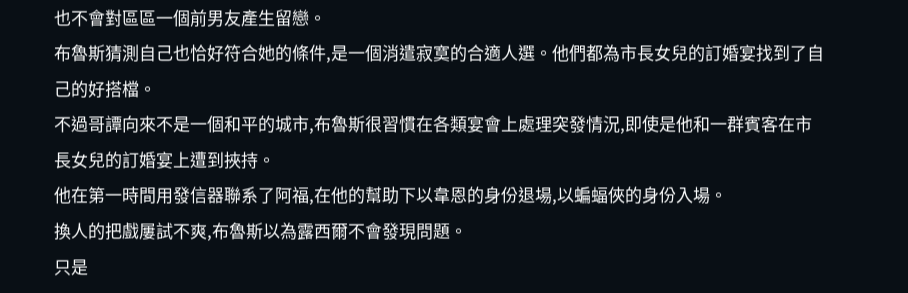也不會對區區一個前男友產生留戀。
布魯斯猜測自己也恰好符合她的條件,是一個消遣寂寞的合適人選。他們都為市長女兒的訂婚宴找到了自己的好搭檔。
不過哥譚向來不是一個和平的城市,布魯斯很習慣在各類宴會上處理突發情況,即使是他和一群賓客在市長女兒的訂婚宴上遭到挾持。
他在第一時間用發信器聯系了阿福,在他的幫助下以韋恩的身份退場,以蝙蝠俠的身份入場。
換人的把戲屢試不爽,布魯斯以為露西爾不會發現問題。
只是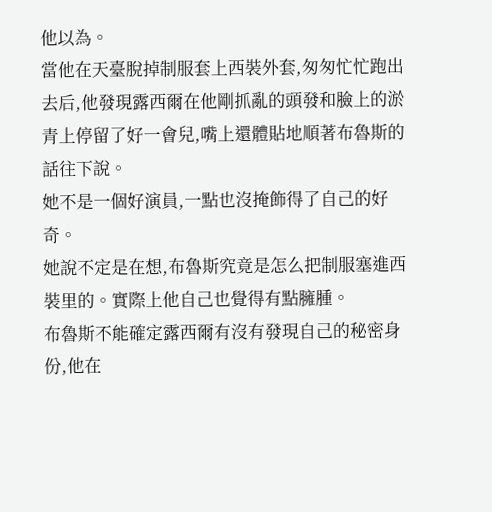他以為。
當他在天臺脫掉制服套上西裝外套,匆匆忙忙跑出去后,他發現露西爾在他剛抓亂的頭發和臉上的淤青上停留了好一會兒,嘴上還體貼地順著布魯斯的話往下說。
她不是一個好演員,一點也沒掩飾得了自己的好奇。
她說不定是在想,布魯斯究竟是怎么把制服塞進西裝里的。實際上他自己也覺得有點臃腫。
布魯斯不能確定露西爾有沒有發現自己的秘密身份,他在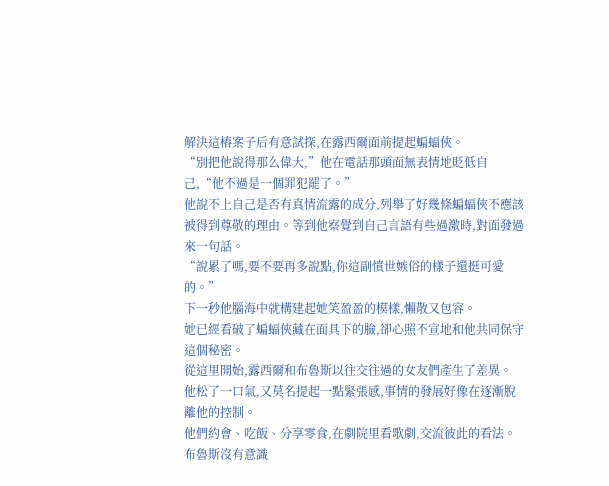解決這樁案子后有意試探,在露西爾面前提起蝙蝠俠。
“別把他說得那么偉大,”他在電話那頭面無表情地貶低自己,“他不過是一個罪犯罷了。”
他說不上自己是否有真情流露的成分,列舉了好幾條蝙蝠俠不應該被得到尊敬的理由。等到他察覺到自己言語有些過激時,對面發過來一句話。
“說累了嗎,要不要再多說點,你這副憤世嫉俗的樣子還挺可愛的。”
下一秒他腦海中就構建起她笑盈盈的模樣,懶散又包容。
她已經看破了蝙蝠俠藏在面具下的臉,卻心照不宣地和他共同保守這個秘密。
從這里開始,露西爾和布魯斯以往交往過的女友們產生了差異。
他松了一口氣,又莫名提起一點緊張感,事情的發展好像在逐漸脫離他的控制。
他們約會、吃飯、分享零食,在劇院里看歌劇,交流彼此的看法。
布魯斯沒有意識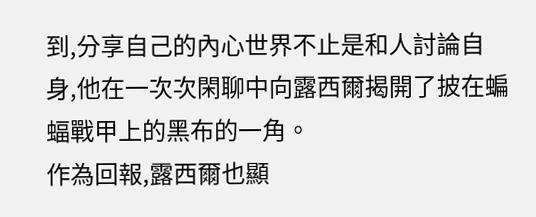到,分享自己的內心世界不止是和人討論自身,他在一次次閑聊中向露西爾揭開了披在蝙蝠戰甲上的黑布的一角。
作為回報,露西爾也顯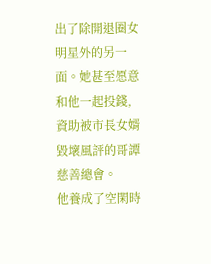出了除開退圈女明星外的另一面。她甚至愿意和他一起投錢,資助被市長女婿毀壞風評的哥譚慈善總會。
他養成了空閑時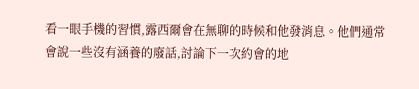看一眼手機的習慣,露西爾會在無聊的時候和他發消息。他們通常會說一些沒有涵養的廢話,討論下一次約會的地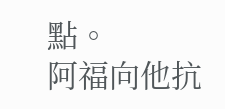點。
阿福向他抗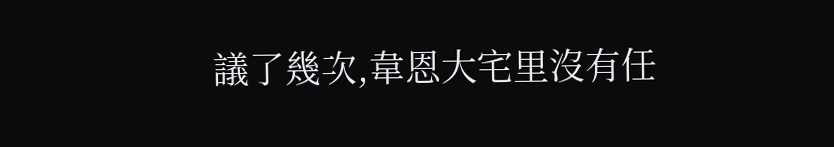議了幾次,韋恩大宅里沒有任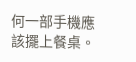何一部手機應
該擺上餐桌。